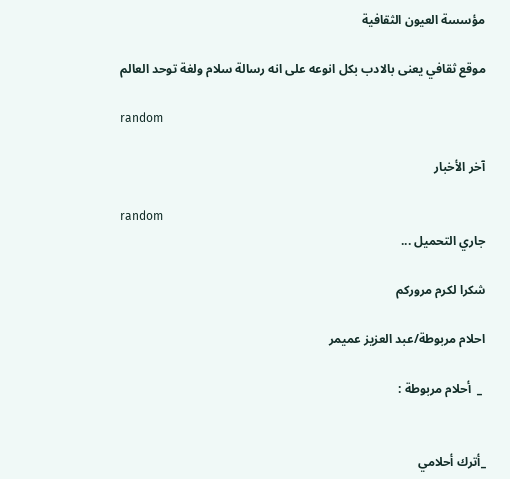مؤسسة العيون الثقافية

موقع ثقافي يعنى بالادب بكل انوعه على انه رسالة سلام ولغة توحد العالم

random

آخر الأخبار

random
جاري التحميل ...

شكرا لكرم مروركم

احلام مربوطة/عبد العزيز عميمر

 _  أحلام مربوطة :


_أترك أحلامي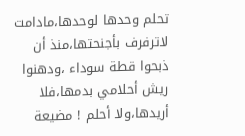تحلم وحدها لوحدها،مادامت لاترفرف بأجنحتها،منذ أن ذبحوا قطة سوداء ،ودهنوا ريش أحلامي بدمها،فلا أريدها،ولا أحلم ! مضيعة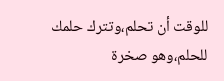للوقت أن تحلم،وتترك حلمك للحلم،وهو صخرة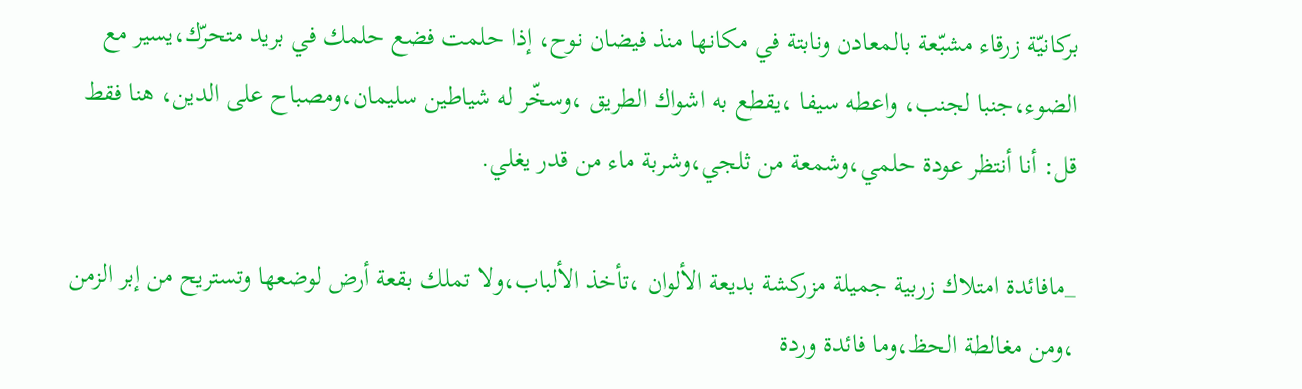بركانيّة زرقاء مشبّعة بالمعادن ونابتة في مكانها منذ فيضان نوح، إذا حلمت فضع حلمك في بريد متحرّك،يسير مع الضوء،جنبا لجنب، واعطه سيفا ،يقطع به اشواك الطريق ،وسخّر له شياطين سليمان،ومصباح على الدين، هنا فقط قل: أنا أنتظر عودة حلمي،وشمعة من ثلجي،وشربة ماء من قدر يغلي.

_مافائدة امتلاك زربية جميلة مزركشة بديعة الألوان ،تأخذ الألباب،ولا تملك بقعة أرض لوضعها وتستريح من إبر الزمن ،ومن مغالطة الحظ،وما فائدة وردة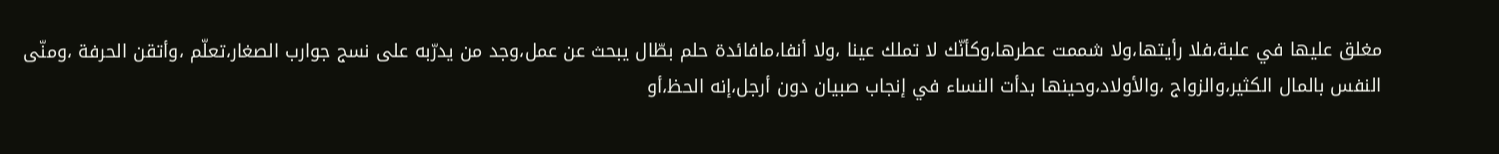مغلق عليها في علبة،فلا رأيتها،ولا شممت عطرها،وكأنّك لا تملك عينا ،ولا أنفا،مافائدة حلم بطّال يبحث عن عمل،وجد من يدرّبه على نسج جوارب الصغار،تعلّم ،وأتقن الحرفة ،ومنّى النفس بالمال الكثير،والزواج ،والأولاد،وحينها بدأت النساء في إنجاب صبيان دون أرجل،إنه الحظ،أو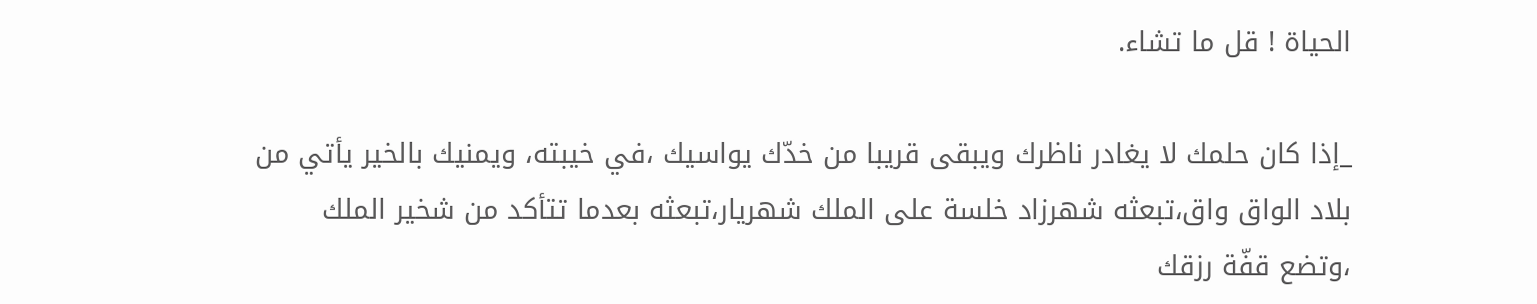الحياة ! قل ما تشاء.

_إذا كان حلمك لا يغادر ناظرك ويبقى قريبا من خدّك يواسيك ،في خيبته، ويمنيك بالخير يأتي من بلاد الواق واق،تبعثه شهرزاد خلسة على الملك شهريار،تبعثه بعدما تتأكد من شخير الملك ،وتضع قفّة رزقك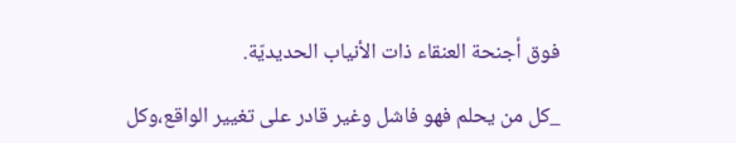فوق أجنحة العنقاء ذات الأنياب الحديديّة.

_كل من يحلم فهو فاشل وغير قادر على تغيير الواقع،وكل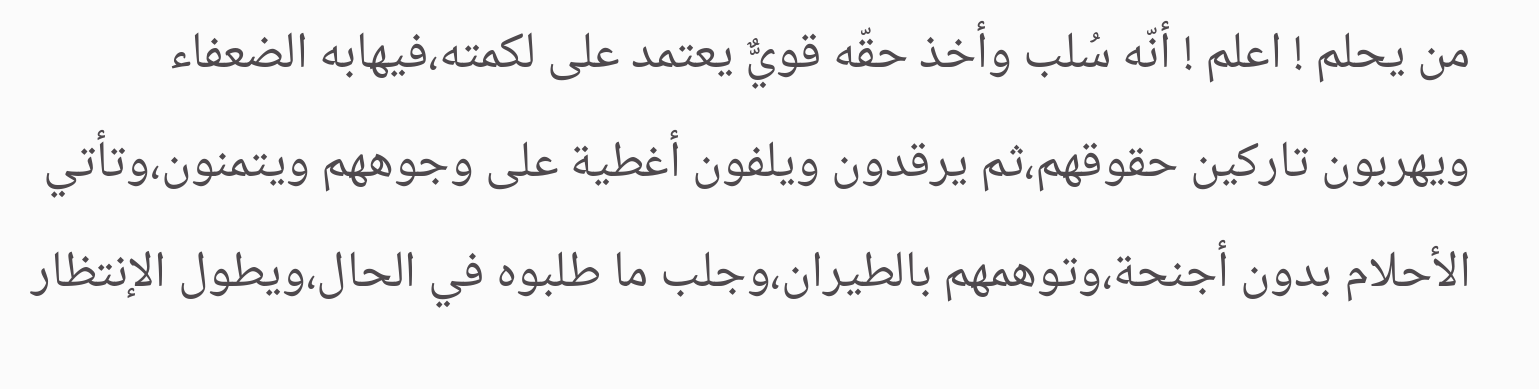من يحلم ! اعلم ! أنّه سُلب وأخذ حقّه قويٌّ يعتمد على لكمته،فيهابه الضعفاء ويهربون تاركين حقوقهم،ثم يرقدون ويلفون أغطية على وجوههم ويتمنون،وتأتي الأحلام بدون أجنحة،وتوهمهم بالطيران،وجلب ما طلبوه في الحال،ويطول الإنتظار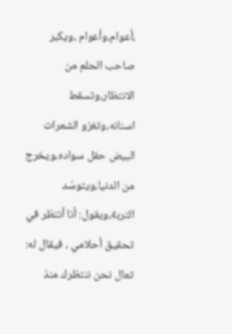،أعوام،وأعوام ،ويكبر صاحب الحلم من الانتظار،وتسقط اسنانه،وتغزو الشعرات البيض حقل سواده،ويخرج من الدنيا،ويتوسّد التربة،ويقول: أنا أنتظر في تحقيق أحلامي ، فيقال له: تعال نحن ننتظرك منذ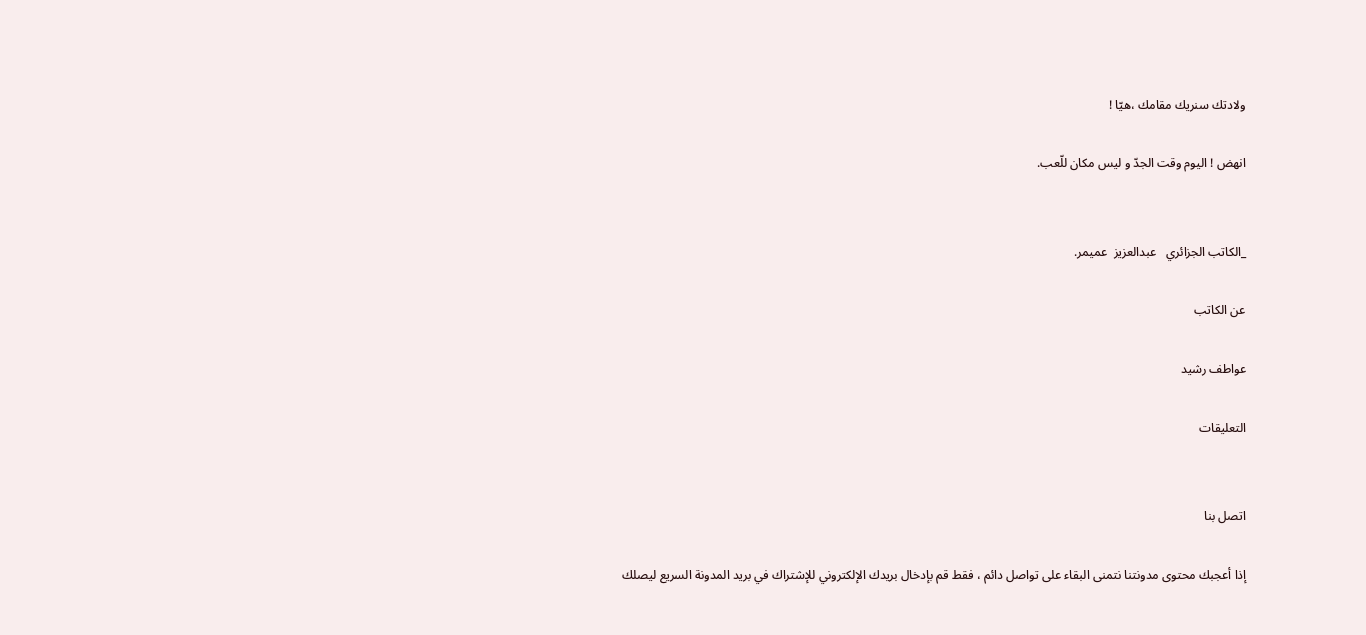ولادتك سنريك مقامك ،هيّا !

انهض ! اليوم وقت الجدّ و ليس مكان للّعب.


_الكاتب الجزائري   عبدالعزيز  عميمر.

عن الكاتب

عواطف رشيد

التعليقات


اتصل بنا

إذا أعجبك محتوى مدونتنا نتمنى البقاء على تواصل دائم ، فقط قم بإدخال بريدك الإلكتروني للإشتراك في بريد المدونة السريع ليصلك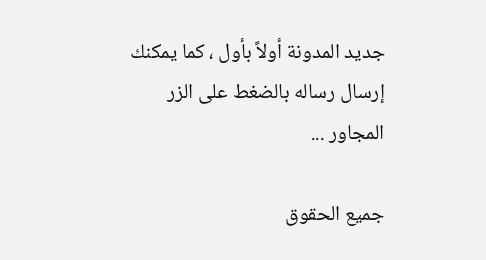جديد المدونة أولاً بأول ، كما يمكنك إرسال رساله بالضغط على الزر المجاور ...

جميع الحقوق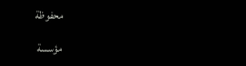محفوظة

مؤسسة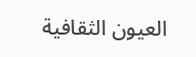العيون الثقافية